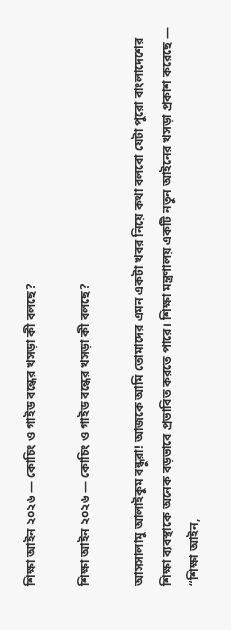শিক্ষা আইন ২০২৬ — কোচিং ও গাইড বন্ধের খসড়া কী বলছে?

শিক্ষা আইন ২০২৬ — কোচিং ও গাইড বন্ধের খসড়া কী বলছে?

আসসালামু আলাইকুম বন্ধুরা! আজকে আমি তোমাদের এমন একটা খবর নিয়ে কথা বলবো যেটা পুরো বাংলাদেশের শিক্ষা ব্যবস্থাকে অনেক বড়ভাবে প্রভাবিত করতে পারে। শিক্ষা মন্ত্রণালয় একটি নতুন আইনের খসড়া প্রকাশ করেছে — “শিক্ষা আইন,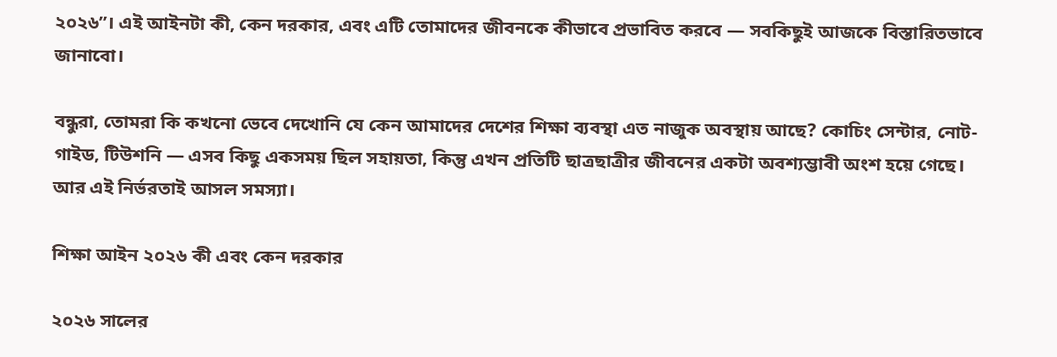২০২৬”। এই আইনটা কী, কেন দরকার, এবং এটি তোমাদের জীবনকে কীভাবে প্রভাবিত করবে — সবকিছুই আজকে বিস্তারিতভাবে জানাবো।

বন্ধুরা, তোমরা কি কখনো ভেবে দেখোনি যে কেন আমাদের দেশের শিক্ষা ব্যবস্থা এত নাজুক অবস্থায় আছে? কোচিং সেন্টার, নোট-গাইড, টিউশনি — এসব কিছু একসময় ছিল সহায়তা, কিন্তু এখন প্রতিটি ছাত্রছাত্রীর জীবনের একটা অবশ্যম্ভাবী অংশ হয়ে গেছে। আর এই নির্ভরতাই আসল সমস্যা।

শিক্ষা আইন ২০২৬ কী এবং কেন দরকার

২০২৬ সালের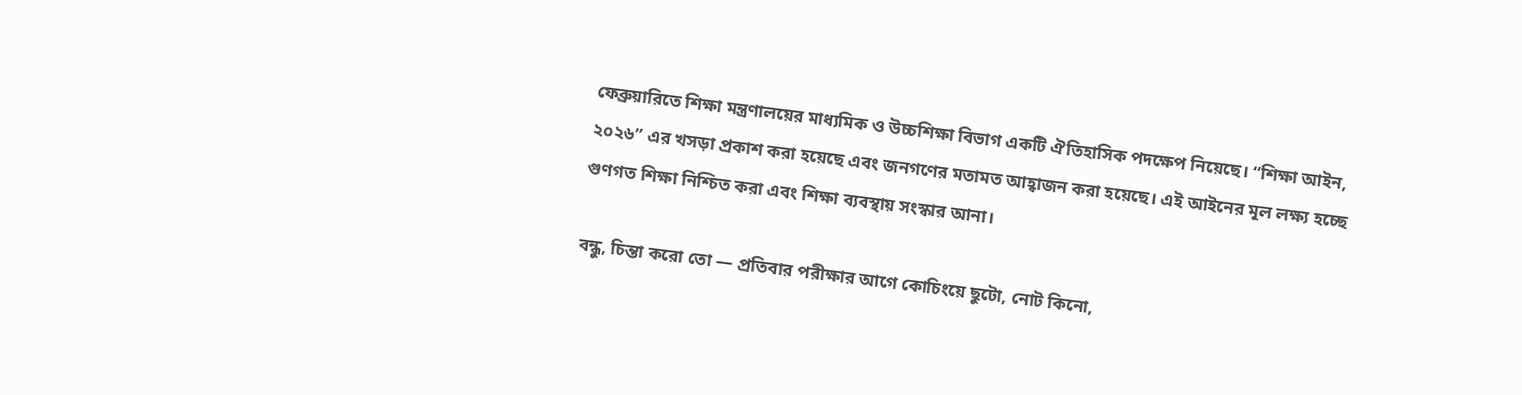ফেব্রুয়ারিতে শিক্ষা মন্ত্রণালয়ের মাধ্যমিক ও উচ্চশিক্ষা বিভাগ একটি ঐতিহাসিক পদক্ষেপ নিয়েছে। “শিক্ষা আইন, ২০২৬” এর খসড়া প্রকাশ করা হয়েছে এবং জনগণের মতামত আহ্বাজন করা হয়েছে। এই আইনের মূল লক্ষ্য হচ্ছে গুণগত শিক্ষা নিশ্চিত করা এবং শিক্ষা ব্যবস্থায় সংস্কার আনা।

বন্ধু, চিন্তা করো তো — প্রতিবার পরীক্ষার আগে কোচিংয়ে ছুটো, নোট কিনো,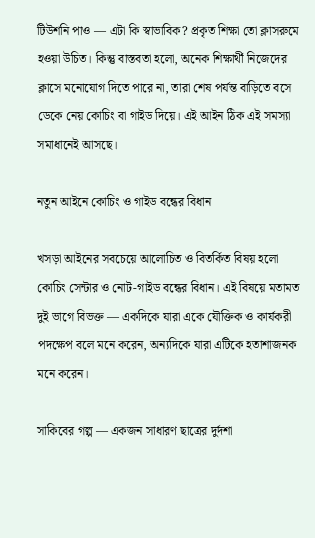টিউশনি পাও — এটা কি স্বাভাবিক? প্রকৃত শিক্ষা তো ক্লাসরুমে হওয়া উচিত। কিন্তু বাস্তবতা হলো, অনেক শিক্ষার্থী নিজেদের ক্লাসে মনোযোগ দিতে পারে না, তারা শেষ পর্যন্ত বাড়িতে বসে ডেকে নেয় কোচিং বা গাইড দিয়ে। এই আইন ঠিক এই সমস্যা সমাধানেই আসছে।

নতুন আইনে কোচিং ও গাইড বন্ধের বিধান

খসড়া আইনের সবচেয়ে আলোচিত ও বিতর্কিত বিষয় হলো কোচিং সেন্টার ও নোট-গাইড বন্ধের বিধান। এই বিষয়ে মতামত দুই ভাগে বিভক্ত — একদিকে যারা একে যৌক্তিক ও কার্যকরী পদক্ষেপ বলে মনে করেন, অন্যদিকে যারা এটিকে হতাশাজনক মনে করেন।

সাকিবের গল্প — একজন সাধারণ ছাত্রের দুর্দশা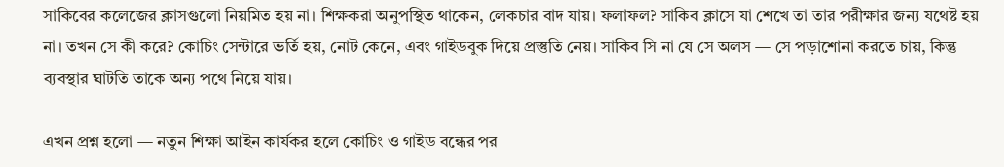সাকিবের কলেজের ক্লাসগুলো নিয়মিত হয় না। শিক্ষকরা অনুপস্থিত থাকেন, লেকচার বাদ যায়। ফলাফল? সাকিব ক্লাসে যা শেখে তা তার পরীক্ষার জন্য যথেষ্ট হয় না। তখন সে কী করে? কোচিং সেন্টারে ভর্তি হয়, নোট কেনে, এবং গাইডবুক দিয়ে প্রস্তুতি নেয়। সাকিব সি না যে সে অলস — সে পড়াশোনা করতে চায়, কিন্তু ব্যবস্থার ঘাটতি তাকে অন্য পথে নিয়ে যায়।

এখন প্রশ্ন হলো — নতুন শিক্ষা আইন কার্যকর হলে কোচিং ও গাইড বন্ধের পর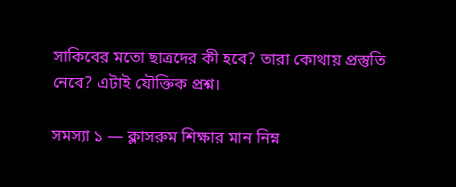সাকিবের মতো ছাত্রদের কী হবে? তারা কোথায় প্রস্তুতি নেবে? এটাই যৌক্তিক প্রশ্ন।

সমস্যা ১ — ক্লাসরুম শিক্ষার মান নিম্ন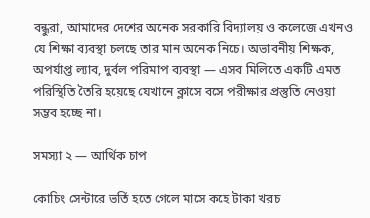বন্ধুরা, আমাদের দেশের অনেক সরকারি বিদ্যালয় ও কলেজে এখনও যে শিক্ষা ব্যবস্থা চলছে তার মান অনেক নিচে। অভাবনীয় শিক্ষক, অপর্যাপ্ত ল্যাব, দুর্বল পরিমাপ ব্যবস্থা — এসব মিলিতে একটি এমত পরিস্থিতি তৈরি হয়েছে যেখানে ক্লাসে বসে পরীক্ষার প্রস্তুতি নেওয়া সম্ভব হচ্ছে না।

সমস্যা ২ — আর্থিক চাপ

কোচিং সেন্টারে ভর্তি হতে গেলে মাসে কহে টাকা খরচ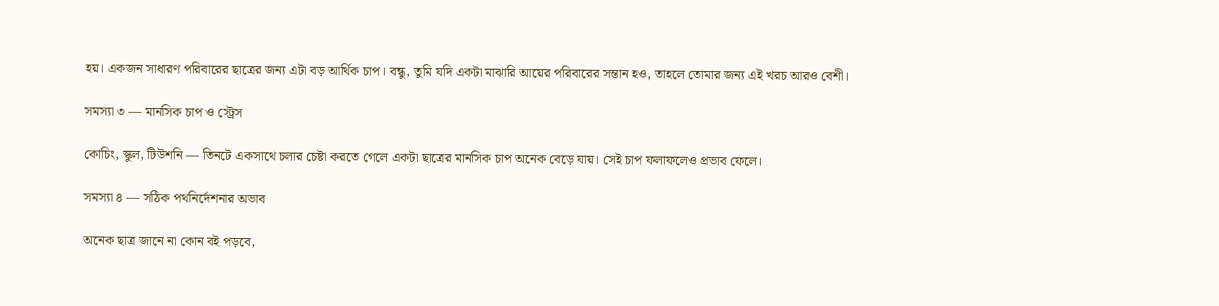হয়। একজন সাধারণ পরিবারের ছাত্রের জন্য এটা বড় আর্থিক চাপ। বন্ধু, তুমি যদি একটা মাঝারি আয়ের পরিবারের সন্তান হও, তাহলে তোমার জন্য এই খরচ আরও বেশী।

সমস্যা ৩ — মানসিক চাপ ও স্ট্রেস

কোচিং, স্কুল, টিউশনি — তিনটে একসাথে চলার চেষ্টা করতে গেলে একটা ছাত্রের মানসিক চাপ অনেক বেড়ে যায়। সেই চাপ ফলাফলেও প্রভাব ফেলে।

সমস্যা ৪ — সঠিক পথনির্দেশনার অভাব

অনেক ছাত্র জানে না কোন বই পড়বে,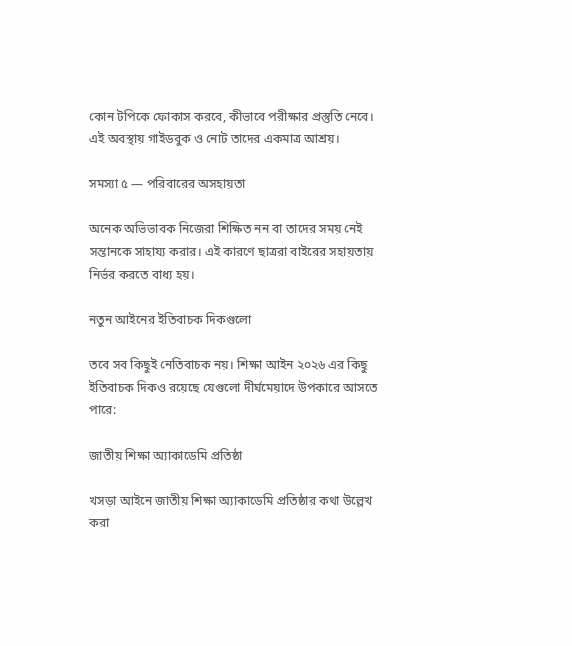কোন টপিকে ফোকাস করবে, কীভাবে পরীক্ষার প্রস্তুতি নেবে। এই অবস্থায় গাইডবুক ও নোট তাদের একমাত্র আশ্রয়।

সমস্যা ৫ — পরিবারের অসহায়তা

অনেক অভিভাবক নিজেরা শিক্ষিত নন বা তাদের সময় নেই সন্তানকে সাহায্য করার। এই কারণে ছাত্ররা বাইরের সহায়তায় নির্ভর করতে বাধ্য হয়।

নতুন আইনের ইতিবাচক দিকগুলো

তবে সব কিছুই নেতিবাচক নয়। শিক্ষা আইন ২০২৬ এর কিছু ইতিবাচক দিকও রয়েছে যেগুলো দীর্ঘমেয়াদে উপকারে আসতে পারে:

জাতীয় শিক্ষা অ্যাকাডেমি প্রতিষ্ঠা

খসড়া আইনে জাতীয় শিক্ষা অ্যাকাডেমি প্রতিষ্ঠার কথা উল্লেখ করা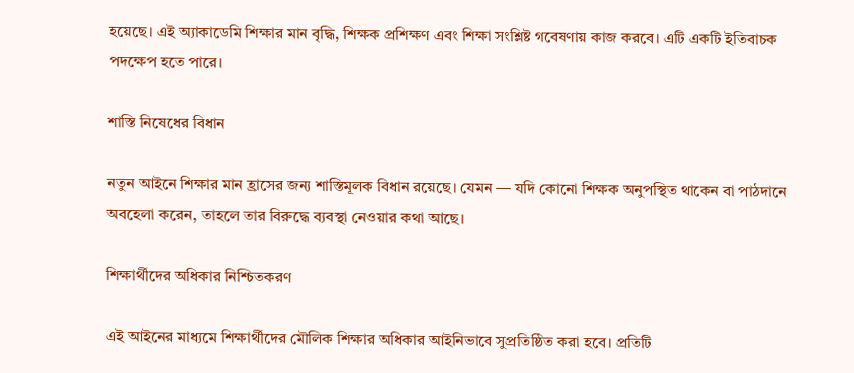হয়েছে। এই অ্যাকাডেমি শিক্ষার মান বৃদ্ধি, শিক্ষক প্রশিক্ষণ এবং শিক্ষা সংশ্লিষ্ট গবেষণায় কাজ করবে। এটি একটি ইতিবাচক পদক্ষেপ হতে পারে।

শাস্তি নিষেধের বিধান

নতুন আইনে শিক্ষার মান হ্রাসের জন্য শাস্তিমূলক বিধান রয়েছে। যেমন — যদি কোনো শিক্ষক অনুপস্থিত থাকেন বা পাঠদানে অবহেলা করেন, তাহলে তার বিরুদ্ধে ব্যবস্থা নেওয়ার কথা আছে।

শিক্ষার্থীদের অধিকার নিশ্চিতকরণ

এই আইনের মাধ্যমে শিক্ষার্থীদের মৌলিক শিক্ষার অধিকার আইনিভাবে সুপ্রতিষ্ঠিত করা হবে। প্রতিটি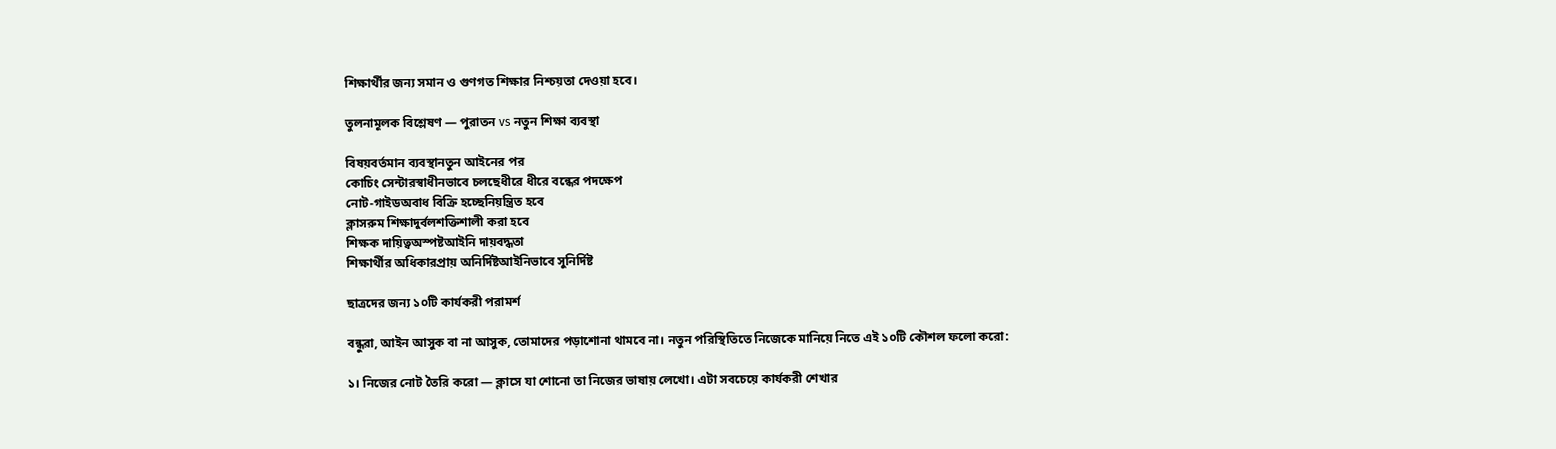শিক্ষার্থীর জন্য সমান ও গুণগত শিক্ষার নিশ্চয়তা দেওয়া হবে।

তুলনামূলক বিশ্লেষণ — পুরাতন vs নতুন শিক্ষা ব্যবস্থা

বিষয়বর্তমান ব্যবস্থানতুন আইনের পর
কোচিং সেন্টারস্বাধীনভাবে চলছেধীরে ধীরে বন্ধের পদক্ষেপ
নোট-গাইডঅবাধ বিক্রি হচ্ছেনিয়ন্ত্রিত হবে
ক্লাসরুম শিক্ষাদুর্বলশক্তিশালী করা হবে
শিক্ষক দায়িত্বঅস্পষ্টআইনি দায়বদ্ধতা
শিক্ষার্থীর অধিকারপ্রায় অনির্দিষ্টআইনিভাবে সুনির্দিষ্ট

ছাত্রদের জন্য ১০টি কার্যকরী পরামর্শ

বন্ধুরা, আইন আসুক বা না আসুক, তোমাদের পড়াশোনা থামবে না। নতুন পরিস্থিতিতে নিজেকে মানিয়ে নিতে এই ১০টি কৌশল ফলো করো:

১। নিজের নোট তৈরি করো — ক্লাসে যা শোনো তা নিজের ভাষায় লেখো। এটা সবচেয়ে কার্যকরী শেখার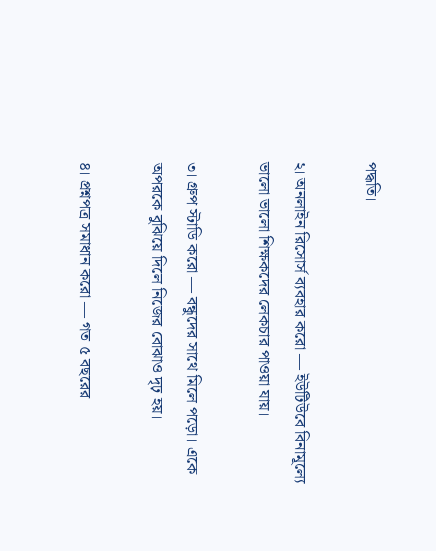পদ্ধতি।

২। অনলাইন রিসোর্স ব্যবহার করো — ইউটিউবে বিনামূল্যে ভালো ভালো শিক্ষকদের লেকচার পাওয়া যায়।

৩। গ্রুপ স্টাডি করো — বন্ধুদের সাথে মিলে পড়ো। একে অপরকে বুঝিয়ে দিলে নিজের বোঝাও দৃঢ় হয়।

৪। প্রশ্নপত্র সমাধান করো — গত ৫ বছরের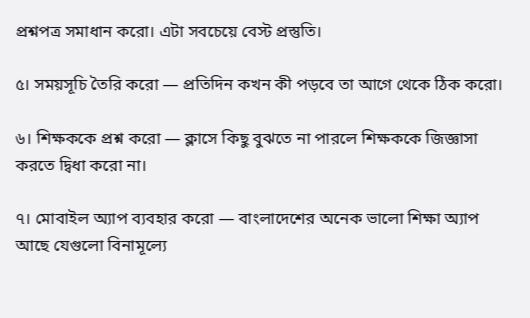প্রশ্নপত্র সমাধান করো। এটা সবচেয়ে বেস্ট প্রস্তুতি।

৫। সময়সূচি তৈরি করো — প্রতিদিন কখন কী পড়বে তা আগে থেকে ঠিক করো।

৬। শিক্ষককে প্রশ্ন করো — ক্লাসে কিছু বুঝতে না পারলে শিক্ষককে জিজ্ঞাসা করতে দ্বিধা করো না।

৭। মোবাইল অ্যাপ ব্যবহার করো — বাংলাদেশের অনেক ভালো শিক্ষা অ্যাপ আছে যেগুলো বিনামূল্যে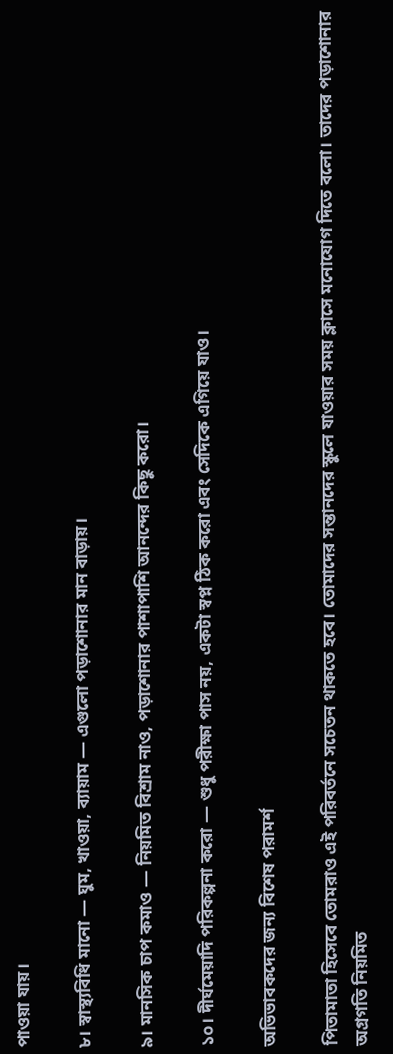পাওয়া যায়।

৮। স্বাস্থ্যবিধি মানো — ঘুম, খাওয়া, ব্যায়াম — এগুলো পড়াশোনার মান বাড়ায়।

৯। মানসিক চাপ কমাও — নিয়মিত বিশ্রাম নাও, পড়াশোনার পাশাপাশি আনন্দের কিছু করো।

১০। দীর্ঘমেয়াদি পরিকল্পনা করো — শুধু পরীক্ষা পাস নয়, একটা স্বপ্ন ঠিক করো এবং সেদিকে এগিয়ে যাও।

অভিভাবকদের জন্য বিশেষ পরামর্শ

পিতামাতা হিসেবে তোমরাও এই পরিবর্তনে সচেতন থাকতে হবে। তোমাদের সন্তানদের স্কুলে যাওয়ার সময় ক্লাসে মনোযোগ দিতে বলো। তাদের পড়াশোনার অগ্রগতি নিয়মিত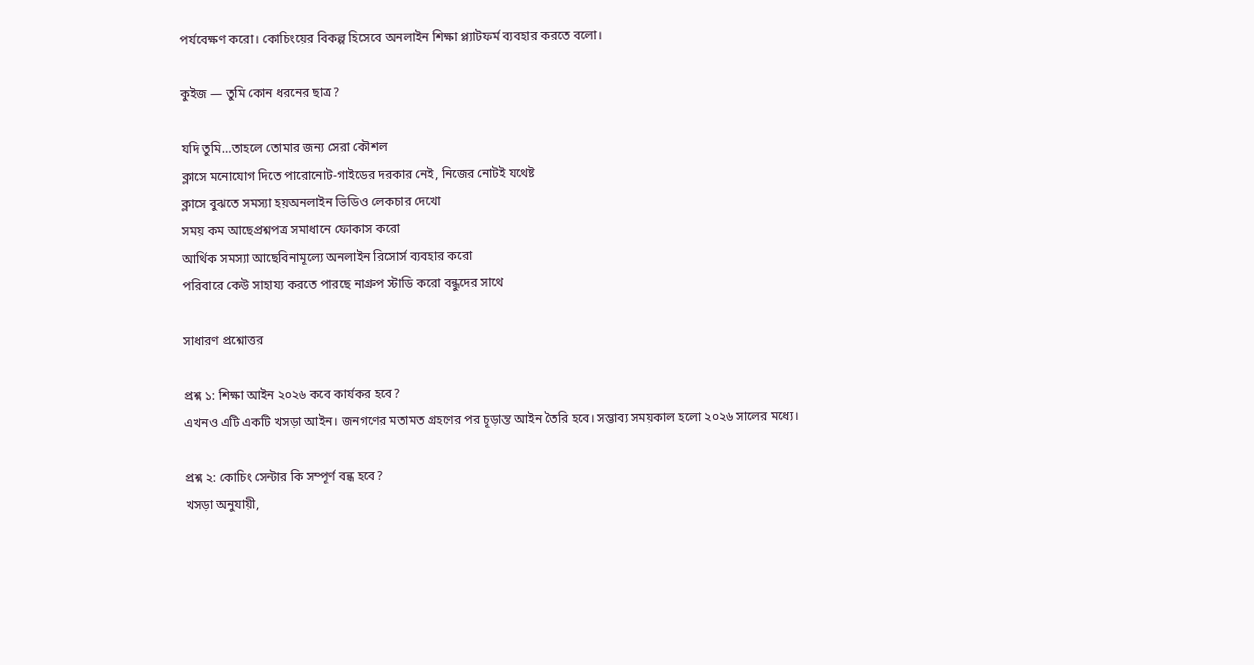পর্যবেক্ষণ করো। কোচিংয়ের বিকল্প হিসেবে অনলাইন শিক্ষা প্ল্যাটফর্ম ব্যবহার করতে বলো।

কুইজ — তুমি কোন ধরনের ছাত্র?

যদি তুমি…তাহলে তোমার জন্য সেরা কৌশল
ক্লাসে মনোযোগ দিতে পারোনোট-গাইডের দরকার নেই, নিজের নোটই যথেষ্ট
ক্লাসে বুঝতে সমস্যা হয়অনলাইন ভিডিও লেকচার দেখো
সময় কম আছেপ্রশ্নপত্র সমাধানে ফোকাস করো
আর্থিক সমস্যা আছেবিনামূল্যে অনলাইন রিসোর্স ব্যবহার করো
পরিবারে কেউ সাহায্য করতে পারছে নাগ্রুপ স্টাডি করো বন্ধুদের সাথে

সাধারণ প্রশ্নোত্তর

প্রশ্ন ১: শিক্ষা আইন ২০২৬ কবে কার্যকর হবে?
এখনও এটি একটি খসড়া আইন। জনগণের মতামত গ্রহণের পর চূড়ান্ত আইন তৈরি হবে। সম্ভাব্য সময়কাল হলো ২০২৬ সালের মধ্যে।

প্রশ্ন ২: কোচিং সেন্টার কি সম্পূর্ণ বন্ধ হবে?
খসড়া অনুযায়ী,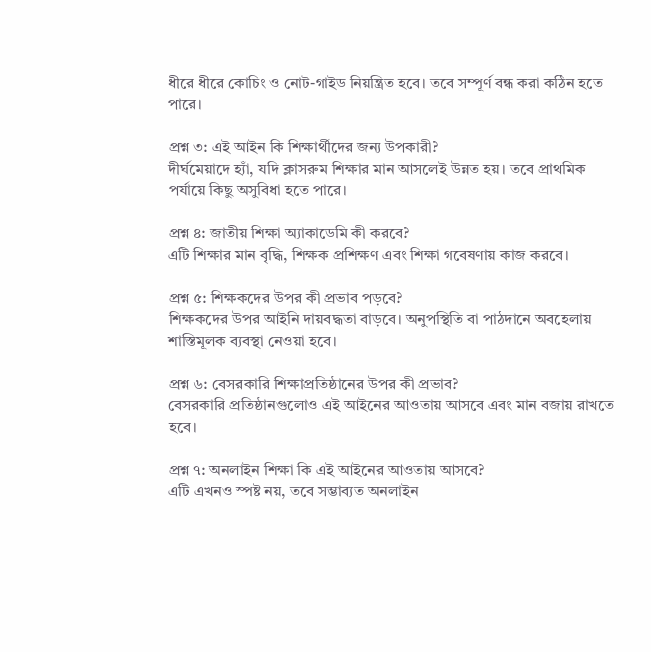ধীরে ধীরে কোচিং ও নোট-গাইড নিয়ন্ত্রিত হবে। তবে সম্পূর্ণ বন্ধ করা কঠিন হতে পারে।

প্রশ্ন ৩: এই আইন কি শিক্ষার্থীদের জন্য উপকারী?
দীর্ঘমেয়াদে হ্যাঁ, যদি ক্লাসরুম শিক্ষার মান আসলেই উন্নত হয়। তবে প্রাথমিক পর্যায়ে কিছু অসুবিধা হতে পারে।

প্রশ্ন ৪: জাতীয় শিক্ষা অ্যাকাডেমি কী করবে?
এটি শিক্ষার মান বৃদ্ধি, শিক্ষক প্রশিক্ষণ এবং শিক্ষা গবেষণায় কাজ করবে।

প্রশ্ন ৫: শিক্ষকদের উপর কী প্রভাব পড়বে?
শিক্ষকদের উপর আইনি দায়বদ্ধতা বাড়বে। অনুপস্থিতি বা পাঠদানে অবহেলায় শাস্তিমূলক ব্যবস্থা নেওয়া হবে।

প্রশ্ন ৬: বেসরকারি শিক্ষাপ্রতিষ্ঠানের উপর কী প্রভাব?
বেসরকারি প্রতিষ্ঠানগুলোও এই আইনের আওতায় আসবে এবং মান বজায় রাখতে হবে।

প্রশ্ন ৭: অনলাইন শিক্ষা কি এই আইনের আওতায় আসবে?
এটি এখনও স্পষ্ট নয়, তবে সম্ভাব্যত অনলাইন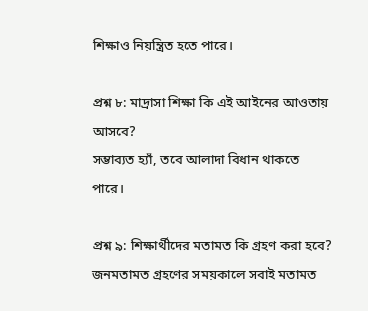শিক্ষাও নিয়ন্ত্রিত হতে পারে।

প্রশ্ন ৮: মাদ্রাসা শিক্ষা কি এই আইনের আওতায় আসবে?
সম্ভাব্যত হ্যাঁ, তবে আলাদা বিধান থাকতে পারে।

প্রশ্ন ৯: শিক্ষার্থীদের মতামত কি গ্রহণ করা হবে?
জনমতামত গ্রহণের সময়কালে সবাই মতামত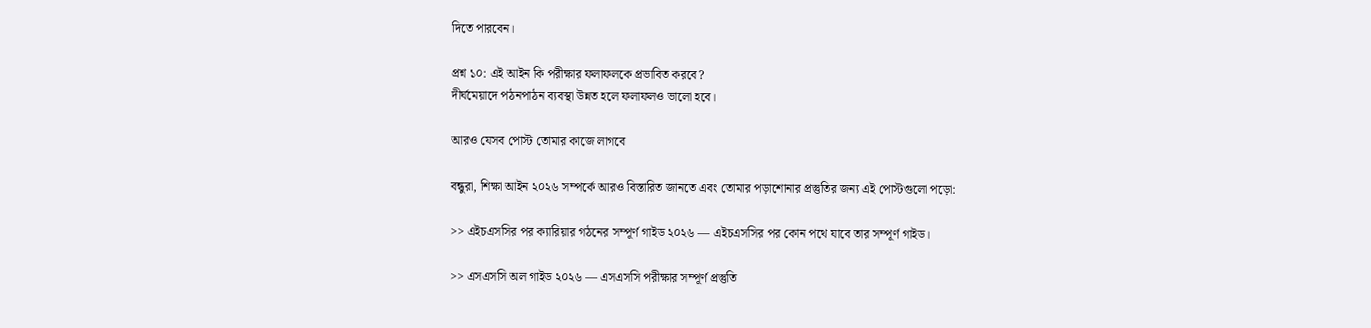দিতে পারবেন।

প্রশ্ন ১০: এই আইন কি পরীক্ষার ফলাফলকে প্রভাবিত করবে?
দীর্ঘমেয়াদে পঠনপাঠন ব্যবস্থা উন্নত হলে ফলাফলও ভালো হবে।

আরও যেসব পোস্ট তোমার কাজে লাগবে

বন্ধুরা, শিক্ষা আইন ২০২৬ সম্পর্কে আরও বিস্তারিত জানতে এবং তোমার পড়াশোনার প্রস্তুতির জন্য এই পোস্টগুলো পড়ো:

>> এইচএসসির পর ক্যারিয়ার গঠনের সম্পূর্ণ গাইড ২০২৬ — এইচএসসির পর কোন পথে যাবে তার সম্পূর্ণ গাইড।

>> এসএসসি অল গাইড ২০২৬ — এসএসসি পরীক্ষার সম্পূর্ণ প্রস্তুতি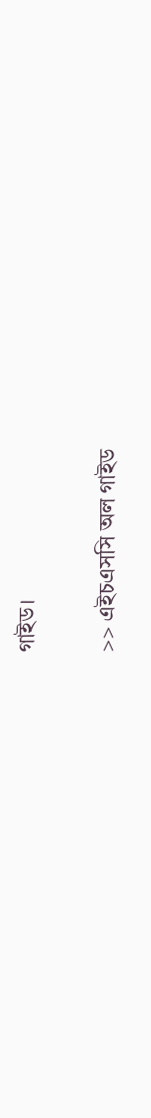গাইড।

>> এইচএসসি অল গাইড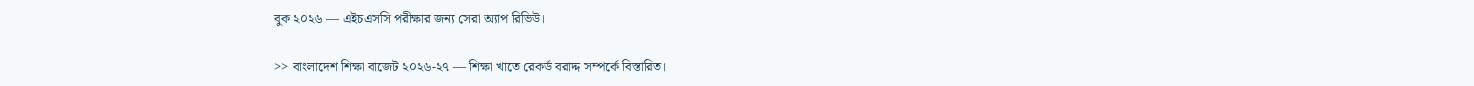বুক ২০২৬ — এইচএসসি পরীক্ষার জন্য সেরা অ্যাপ রিভিউ।

>> বাংলাদেশ শিক্ষা বাজেট ২০২৬-২৭ — শিক্ষা খাতে রেকর্ড বরাদ্দ সম্পর্কে বিস্তারিত।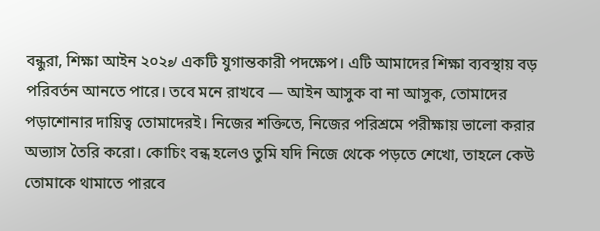বন্ধুরা, শিক্ষা আইন ২০২৶ একটি যুগান্তকারী পদক্ষেপ। এটি আমাদের শিক্ষা ব্যবস্থায় বড় পরিবর্তন আনতে পারে। তবে মনে রাখবে — আইন আসুক বা না আসুক, তোমাদের পড়াশোনার দায়িত্ব তোমাদেরই। নিজের শক্তিতে, নিজের পরিশ্রমে পরীক্ষায় ভালো করার অভ্যাস তৈরি করো। কোচিং বন্ধ হলেও তুমি যদি নিজে থেকে পড়তে শেখো, তাহলে কেউ তোমাকে থামাতে পারবে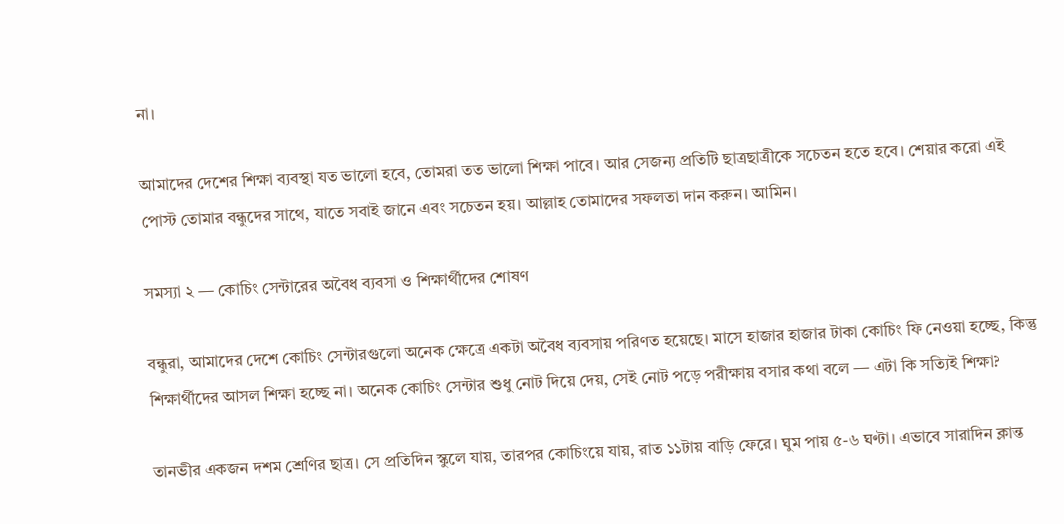না।

আমাদের দেশের শিক্ষা ব্যবস্থা যত ভালো হবে, তোমরা তত ভালো শিক্ষা পাবে। আর সেজন্য প্রতিটি ছাত্রছাত্রীকে সচেতন হতে হবে। শেয়ার করো এই পোস্ট তোমার বন্ধুদের সাথে, যাতে সবাই জানে এবং সচেতন হয়। আল্লাহ তোমাদের সফলতা দান করুন। আমিন।

সমস্যা ২ — কোচিং সেন্টারের অবৈধ ব্যবসা ও শিক্ষার্থীদের শোষণ

বন্ধুরা, আমাদের দেশে কোচিং সেন্টারগুলো অনেক ক্ষেত্রে একটা অবৈধ ব্যবসায় পরিণত হয়েছে। মাসে হাজার হাজার টাকা কোচিং ফি নেওয়া হচ্ছে, কিন্তু শিক্ষার্থীদের আসল শিক্ষা হচ্ছে না। অনেক কোচিং সেন্টার শুধু নোট দিয়ে দেয়, সেই নোট পড়ে পরীক্ষায় বসার কথা বলে — এটা কি সত্যিই শিক্ষা?

তানভীর একজন দশম শ্রেণির ছাত্র। সে প্রতিদিন স্কুলে যায়, তারপর কোচিংয়ে যায়, রাত ১১টায় বাড়ি ফেরে। ঘুম পায় ৫-৬ ঘণ্টা। এভাবে সারাদিন ক্লান্ত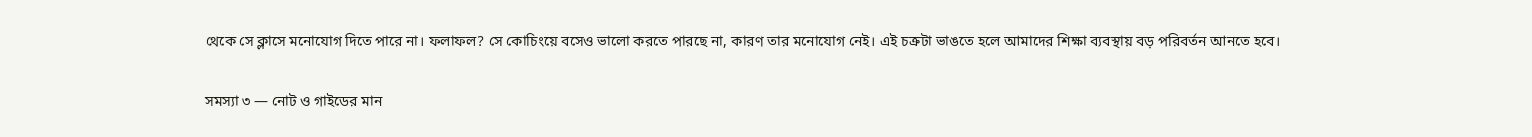থেকে সে ক্লাসে মনোযোগ দিতে পারে না। ফলাফল? সে কোচিংয়ে বসেও ভালো করতে পারছে না, কারণ তার মনোযোগ নেই। এই চক্রটা ভাঙতে হলে আমাদের শিক্ষা ব্যবস্থায় বড় পরিবর্তন আনতে হবে।

সমস্যা ৩ — নোট ও গাইডের মান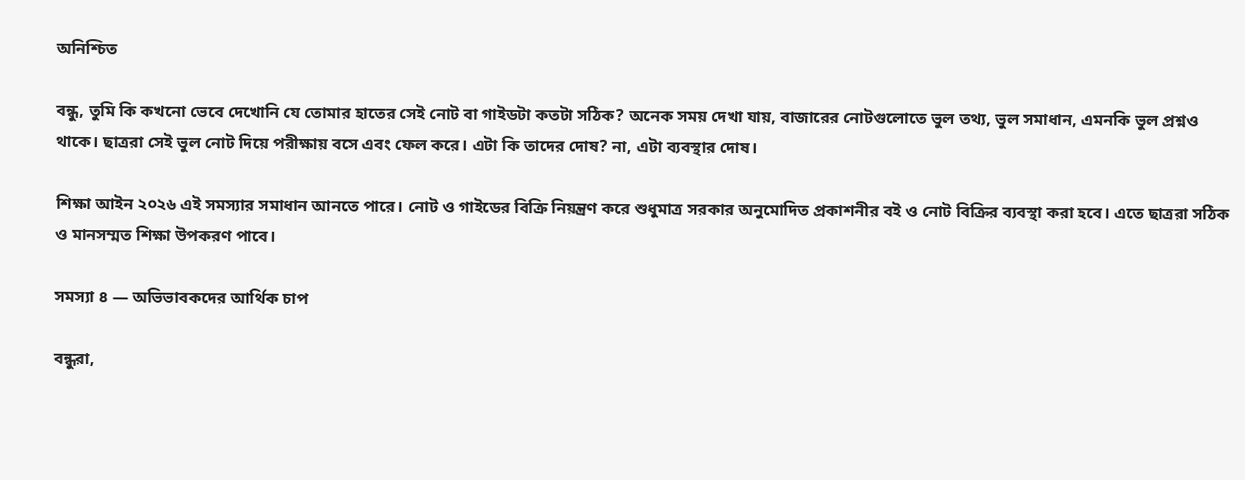অনিশ্চিত

বন্ধু, তুমি কি কখনো ভেবে দেখোনি যে তোমার হাতের সেই নোট বা গাইডটা কতটা সঠিক? অনেক সময় দেখা যায়, বাজারের নোটগুলোতে ভুল তথ্য, ভুল সমাধান, এমনকি ভুল প্রশ্নও থাকে। ছাত্ররা সেই ভুল নোট দিয়ে পরীক্ষায় বসে এবং ফেল করে। এটা কি তাদের দোষ? না, এটা ব্যবস্থার দোষ।

শিক্ষা আইন ২০২৬ এই সমস্যার সমাধান আনতে পারে। নোট ও গাইডের বিক্রি নিয়ন্ত্রণ করে শুধুমাত্র সরকার অনুমোদিত প্রকাশনীর বই ও নোট বিক্রির ব্যবস্থা করা হবে। এতে ছাত্ররা সঠিক ও মানসম্মত শিক্ষা উপকরণ পাবে।

সমস্যা ৪ — অভিভাবকদের আর্থিক চাপ

বন্ধুরা,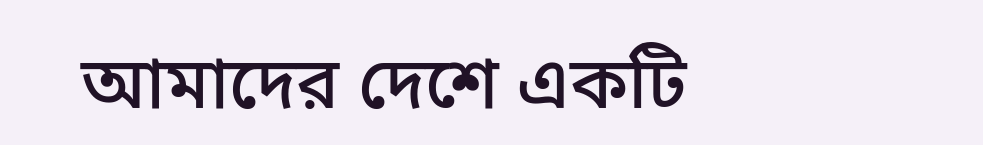আমাদের দেশে একটি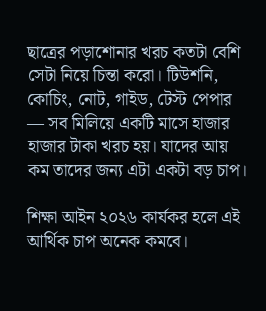ছাত্রের পড়াশোনার খরচ কতটা বেশি সেটা নিয়ে চিন্তা করো। টিউশনি, কোচিং, নোট, গাইড, টেস্ট পেপার — সব মিলিয়ে একটি মাসে হাজার হাজার টাকা খরচ হয়। যাদের আয় কম তাদের জন্য এটা একটা বড় চাপ।

শিক্ষা আইন ২০২৬ কার্যকর হলে এই আর্থিক চাপ অনেক কমবে।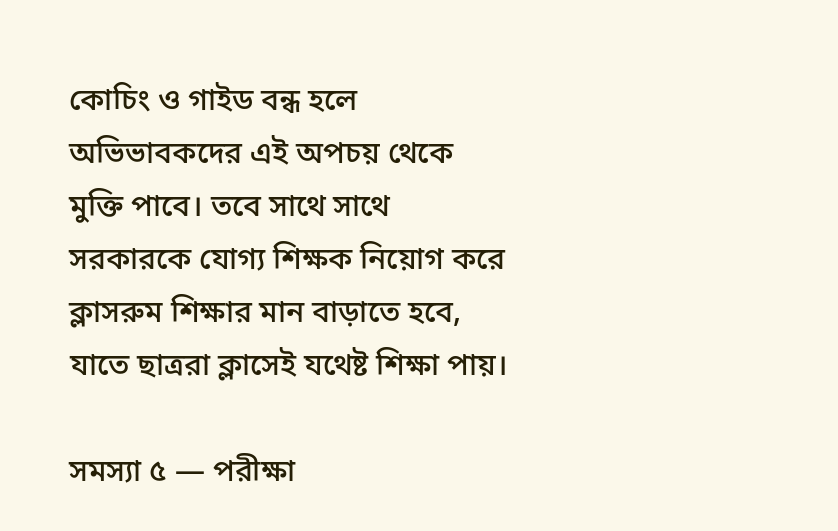কোচিং ও গাইড বন্ধ হলে অভিভাবকদের এই অপচয় থেকে মুক্তি পাবে। তবে সাথে সাথে সরকারকে যোগ্য শিক্ষক নিয়োগ করে ক্লাসরুম শিক্ষার মান বাড়াতে হবে, যাতে ছাত্ররা ক্লাসেই যথেষ্ট শিক্ষা পায়।

সমস্যা ৫ — পরীক্ষা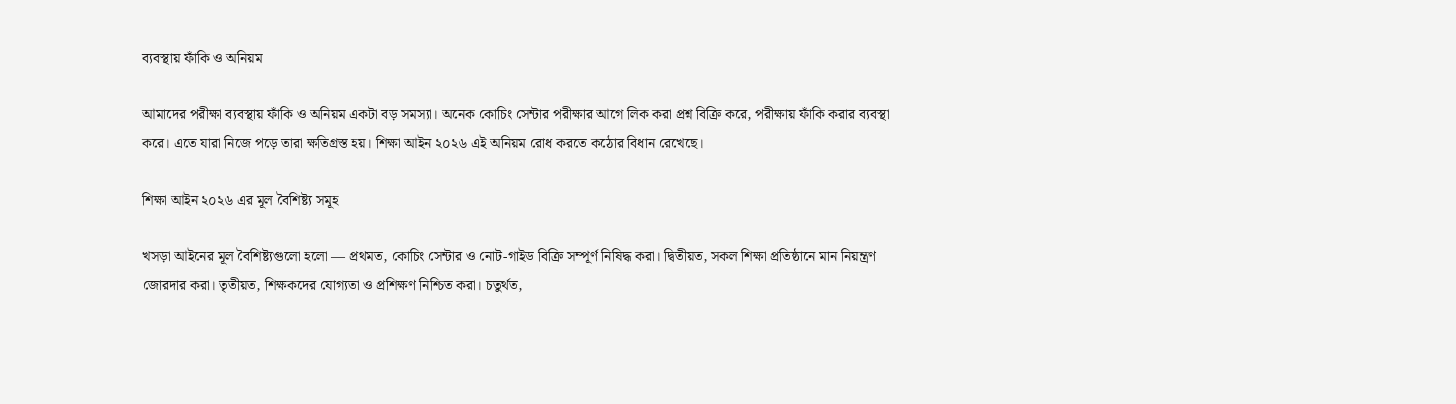ব্যবস্থায় ফাঁকি ও অনিয়ম

আমাদের পরীক্ষা ব্যবস্থায় ফাঁকি ও অনিয়ম একটা বড় সমস্যা। অনেক কোচিং সেন্টার পরীক্ষার আগে লিক করা প্রশ্ন বিক্রি করে, পরীক্ষায় ফাঁকি করার ব্যবস্থা করে। এতে যারা নিজে পড়ে তারা ক্ষতিগ্রস্ত হয়। শিক্ষা আইন ২০২৬ এই অনিয়ম রোধ করতে কঠোর বিধান রেখেছে।

শিক্ষা আইন ২০২৬ এর মূল বৈশিষ্ট্য সমূহ

খসড়া আইনের মূল বৈশিষ্ট্যগুলো হলো — প্রথমত, কোচিং সেন্টার ও নোট-গাইড বিক্রি সম্পূর্ণ নিষিদ্ধ করা। দ্বিতীয়ত, সকল শিক্ষা প্রতিষ্ঠানে মান নিয়ন্ত্রণ জোরদার করা। তৃতীয়ত, শিক্ষকদের যোগ্যতা ও প্রশিক্ষণ নিশ্চিত করা। চতুর্থত,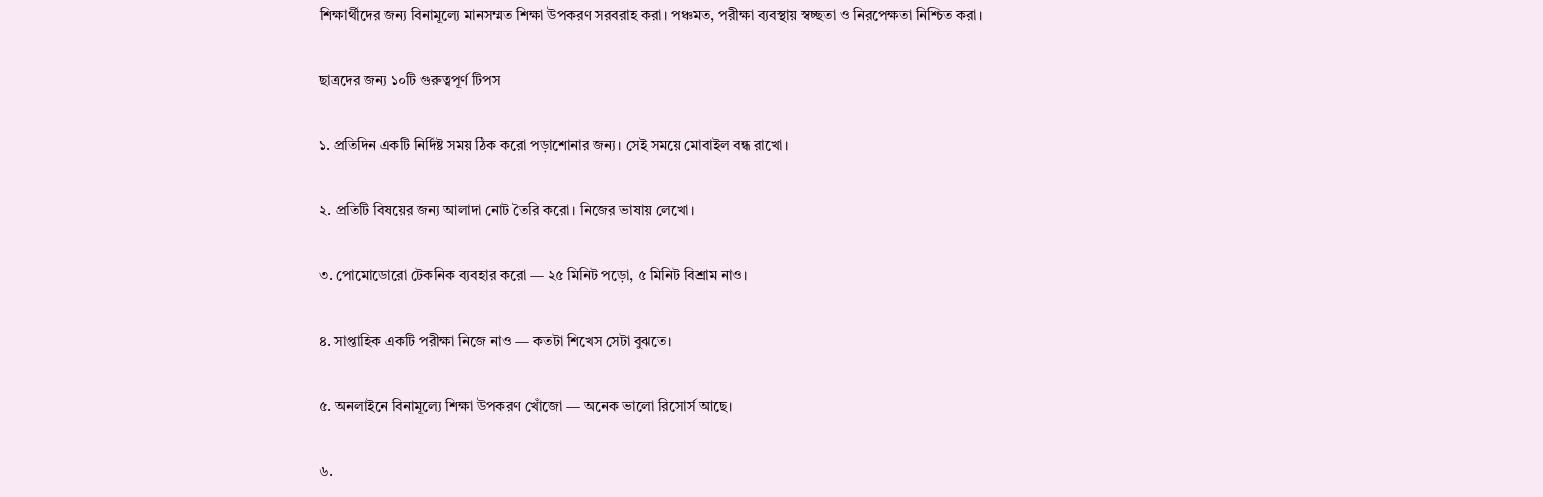শিক্ষার্থীদের জন্য বিনামূল্যে মানসম্মত শিক্ষা উপকরণ সরবরাহ করা। পঞ্চমত, পরীক্ষা ব্যবস্থায় স্বচ্ছতা ও নিরপেক্ষতা নিশ্চিত করা।

ছাত্রদের জন্য ১০টি গুরুত্বপূর্ণ টিপস

১. প্রতিদিন একটি নির্দিষ্ট সময় ঠিক করো পড়াশোনার জন্য। সেই সময়ে মোবাইল বন্ধ রাখো।

২. প্রতিটি বিষয়ের জন্য আলাদা নোট তৈরি করো। নিজের ভাষায় লেখো।

৩. পোমোডোরো টেকনিক ব্যবহার করো — ২৫ মিনিট পড়ো, ৫ মিনিট বিশ্রাম নাও।

৪. সাপ্তাহিক একটি পরীক্ষা নিজে নাও — কতটা শিখেস সেটা বুঝতে।

৫. অনলাইনে বিনামূল্যে শিক্ষা উপকরণ খোঁজো — অনেক ভালো রিসোর্স আছে।

৬.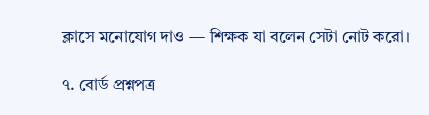ক্লাসে মনোযোগ দাও — শিক্ষক যা বলেন সেটা নোট করো।

৭. বোর্ড প্রশ্নপত্র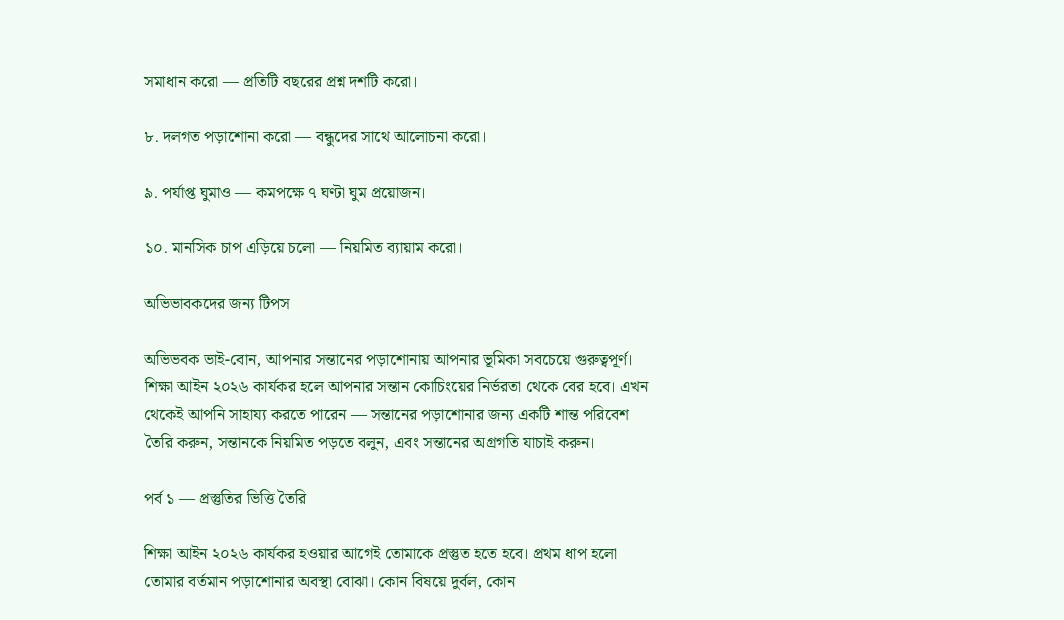সমাধান করো — প্রতিটি বছরের প্রশ্ন দশটি করো।

৮. দলগত পড়াশোনা করো — বন্ধুদের সাথে আলোচনা করো।

৯. পর্যাপ্ত ঘুমাও — কমপক্ষে ৭ ঘণ্টা ঘুম প্রয়োজন।

১০. মানসিক চাপ এড়িয়ে চলো — নিয়মিত ব্যায়াম করো।

অভিভাবকদের জন্য টিপস

অভিভবক ভাই-বোন, আপনার সন্তানের পড়াশোনায় আপনার ভূমিকা সবচেয়ে গুরুত্বপূর্ণ। শিক্ষা আইন ২০২৬ কার্যকর হলে আপনার সন্তান কোচিংয়ের নির্ভরতা থেকে বের হবে। এখন থেকেই আপনি সাহায্য করতে পারেন — সন্তানের পড়াশোনার জন্য একটি শান্ত পরিবেশ তৈরি করুন, সন্তানকে নিয়মিত পড়তে বলুন, এবং সন্তানের অগ্রগতি যাচাই করুন।

পর্ব ১ — প্রস্তুতির ভিত্তি তৈরি

শিক্ষা আইন ২০২৬ কার্যকর হওয়ার আগেই তোমাকে প্রস্তুত হতে হবে। প্রথম ধাপ হলো তোমার বর্তমান পড়াশোনার অবস্থা বোঝা। কোন বিষয়ে দুর্বল, কোন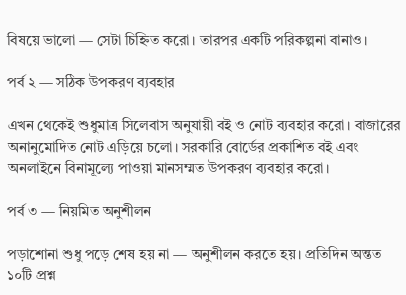বিষয়ে ভালো — সেটা চিহ্নিত করো। তারপর একটি পরিকল্পনা বানাও।

পর্ব ২ — সঠিক উপকরণ ব্যবহার

এখন থেকেই শুধুমাত্র সিলেবাস অনুযায়ী বই ও নোট ব্যবহার করো। বাজারের অনানুমোদিত নোট এড়িয়ে চলো। সরকারি বোর্ডের প্রকাশিত বই এবং অনলাইনে বিনামূল্যে পাওয়া মানসম্মত উপকরণ ব্যবহার করো।

পর্ব ৩ — নিয়মিত অনুশীলন

পড়াশোনা শুধু পড়ে শেষ হয় না — অনুশীলন করতে হয়। প্রতিদিন অন্তত ১০টি প্রশ্ন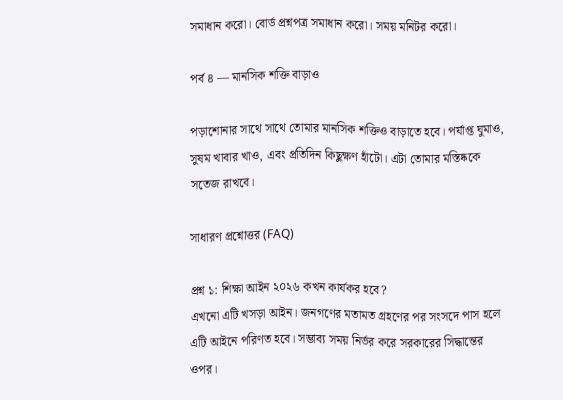সমাধান করো। বোর্ড প্রশ্নপত্র সমাধান করো। সময় মনিটর করো।

পর্ব ৪ — মানসিক শক্তি বাড়াও

পড়াশোনার সাথে সাথে তোমার মানসিক শক্তিও বাড়াতে হবে। পর্যাপ্ত ঘুমাও, সুষম খাবার খাও, এবং প্রতিদিন কিছুক্ষণ হাঁটো। এটা তোমার মস্তিষ্ককে সতেজ রাখবে।

সাধারণ প্রশ্নোত্তর (FAQ)

প্রশ্ন ১: শিক্ষা আইন ২০২৬ কখন কার্যকর হবে?
এখনো এটি খসড়া আইন। জনগণের মতামত গ্রহণের পর সংসদে পাস হলে এটি আইনে পরিণত হবে। সম্ভাব্য সময় নির্ভর করে সরকারের সিদ্ধান্তের ওপর।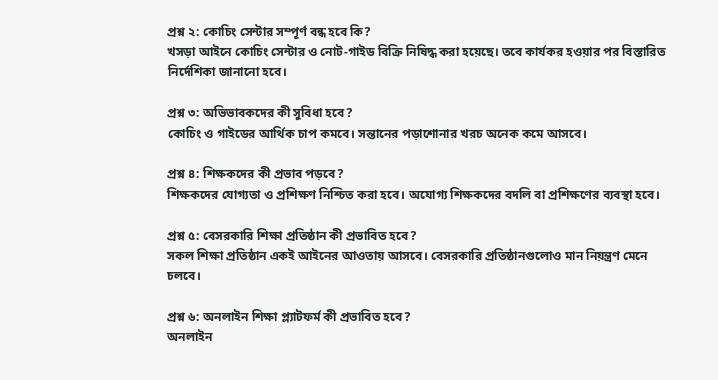প্রশ্ন ২: কোচিং সেন্টার সম্পূর্ণ বন্ধ হবে কি?
খসড়া আইনে কোচিং সেন্টার ও নোট-গাইড বিক্রি নিষিদ্ধ করা হয়েছে। তবে কার্যকর হওয়ার পর বিস্তারিত নির্দেশিকা জানানো হবে।

প্রশ্ন ৩: অভিভাবকদের কী সুবিধা হবে?
কোচিং ও গাইডের আর্থিক চাপ কমবে। সন্তানের পড়াশোনার খরচ অনেক কমে আসবে।

প্রশ্ন ৪: শিক্ষকদের কী প্রভাব পড়বে?
শিক্ষকদের যোগ্যতা ও প্রশিক্ষণ নিশ্চিত করা হবে। অযোগ্য শিক্ষকদের বদলি বা প্রশিক্ষণের ব্যবস্থা হবে।

প্রশ্ন ৫: বেসরকারি শিক্ষা প্রতিষ্ঠান কী প্রভাবিত হবে?
সকল শিক্ষা প্রতিষ্ঠান একই আইনের আওতায় আসবে। বেসরকারি প্রতিষ্ঠানগুলোও মান নিয়ন্ত্রণ মেনে চলবে।

প্রশ্ন ৬: অনলাইন শিক্ষা প্ল্যাটফর্ম কী প্রভাবিত হবে?
অনলাইন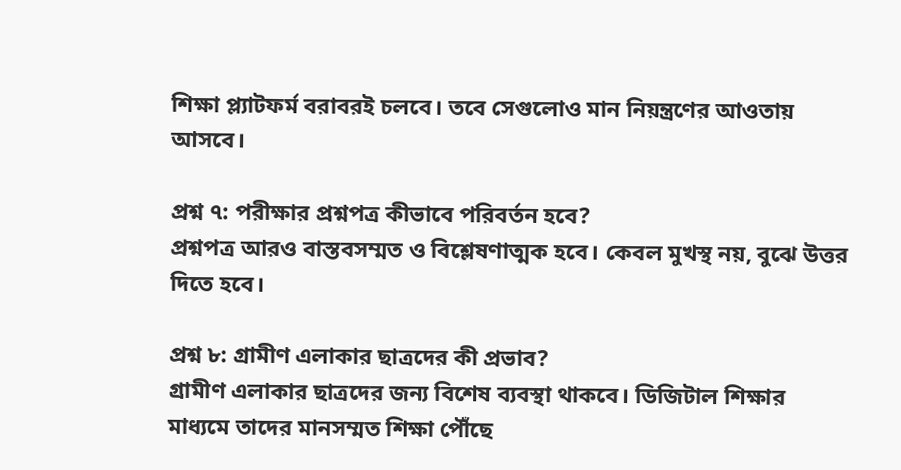শিক্ষা প্ল্যাটফর্ম বরাবরই চলবে। তবে সেগুলোও মান নিয়ন্ত্রণের আওতায় আসবে।

প্রশ্ন ৭: পরীক্ষার প্রশ্নপত্র কীভাবে পরিবর্তন হবে?
প্রশ্নপত্র আরও বাস্তবসম্মত ও বিশ্লেষণাত্মক হবে। কেবল মুখস্থ নয়, বুঝে উত্তর দিতে হবে।

প্রশ্ন ৮: গ্রামীণ এলাকার ছাত্রদের কী প্রভাব?
গ্রামীণ এলাকার ছাত্রদের জন্য বিশেষ ব্যবস্থা থাকবে। ডিজিটাল শিক্ষার মাধ্যমে তাদের মানসম্মত শিক্ষা পৌঁছে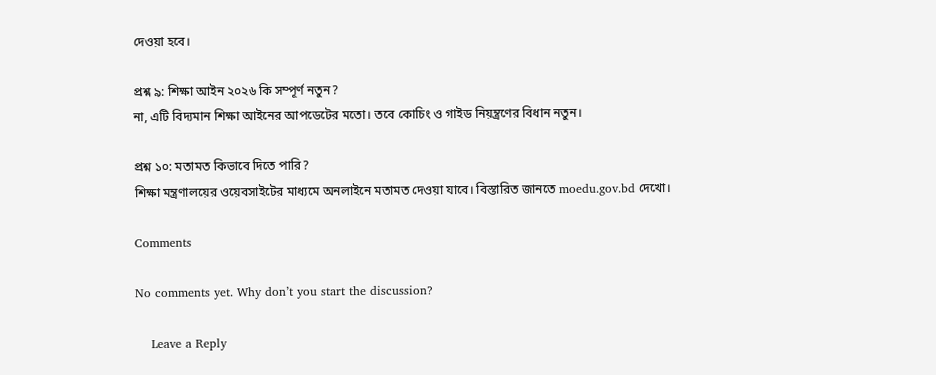দেওয়া হবে।

প্রশ্ন ৯: শিক্ষা আইন ২০২৬ কি সম্পূর্ণ নতুন?
না, এটি বিদ্যমান শিক্ষা আইনের আপডেটের মতো। তবে কোচিং ও গাইড নিয়ন্ত্রণের বিধান নতুন।

প্রশ্ন ১০: মতামত কিভাবে দিতে পারি?
শিক্ষা মন্ত্রণালয়ের ওয়েবসাইটের মাধ্যমে অনলাইনে মতামত দেওয়া যাবে। বিস্তারিত জানতে moedu.gov.bd দেখো।

Comments

No comments yet. Why don’t you start the discussion?

    Leave a Reply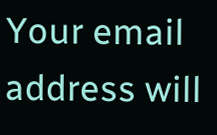Your email address will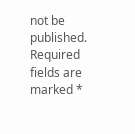not be published. Required fields are marked *